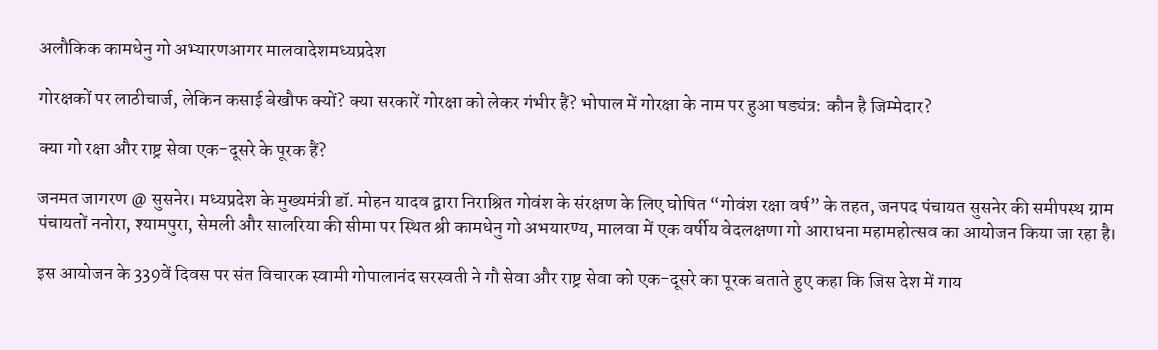अलौकिक कामधेनु गो अभ्यारणआगर मालवादेशमध्यप्रदेश

गोरक्षकों पर लाठीचार्ज, लेकिन कसाई बेखौफ क्यों? क्या सरकारें गोरक्षा को लेकर गंभीर हैं? भोपाल में गोरक्षा के नाम पर हुआ षड्यंत्र: कौन है जिम्मेदार?

क्या गो रक्षा और राष्ट्र सेवा एक-दूसरे के पूरक हैं?

जनमत जागरण @ सुसनेर। मध्यप्रदेश के मुख्यमंत्री डॉ. मोहन यादव द्वारा निराश्रित गोवंश के संरक्षण के लिए घोषित “गोवंश रक्षा वर्ष” के तहत, जनपद पंचायत सुसनेर की समीपस्थ ग्राम पंचायतों ननोरा, श्यामपुरा, सेमली और सालरिया की सीमा पर स्थित श्री कामधेनु गो अभयारण्य, मालवा में एक वर्षीय वेदलक्षणा गो आराधना महामहोत्सव का आयोजन किया जा रहा है।

इस आयोजन के 339वें दिवस पर संत विचारक स्वामी गोपालानंद सरस्वती ने गौ सेवा और राष्ट्र सेवा को एक-दूसरे का पूरक बताते हुए कहा कि जिस देश में गाय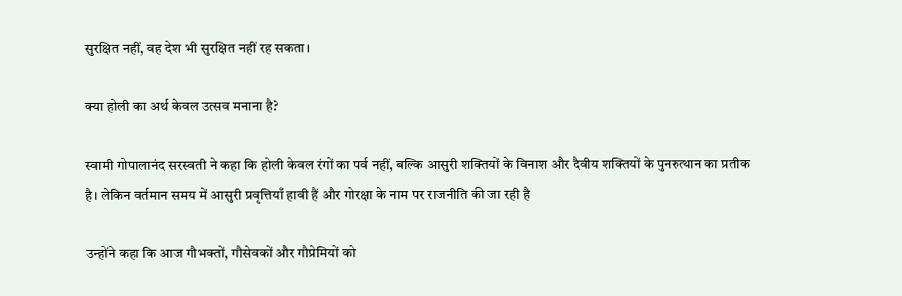सुरक्षित नहीं, वह देश भी सुरक्षित नहीं रह सकता।

क्या होली का अर्थ केवल उत्सव मनाना है?

स्वामी गोपालानंद सरस्वती ने कहा कि होली केवल रंगों का पर्व नहीं, बल्कि आसुरी शक्तियों के विनाश और दैवीय शक्तियों के पुनरुत्थान का प्रतीक है। लेकिन वर्तमान समय में आसुरी प्रवृत्तियाँ हावी हैं और गोरक्षा के नाम पर राजनीति की जा रही है

उन्होंने कहा कि आज गौभक्तों, गौसेवकों और गौप्रेमियों को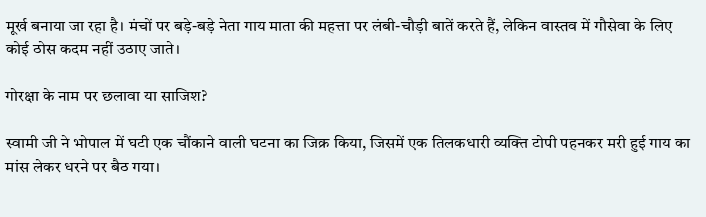मूर्ख बनाया जा रहा है। मंचों पर बड़े-बड़े नेता गाय माता की महत्ता पर लंबी-चौड़ी बातें करते हैं, लेकिन वास्तव में गौसेवा के लिए कोई ठोस कदम नहीं उठाए जाते।

गोरक्षा के नाम पर छलावा या साजिश?

स्वामी जी ने भोपाल में घटी एक चौंकाने वाली घटना का जिक्र किया, जिसमें एक तिलकधारी व्यक्ति टोपी पहनकर मरी हुई गाय का मांस लेकर धरने पर बैठ गया।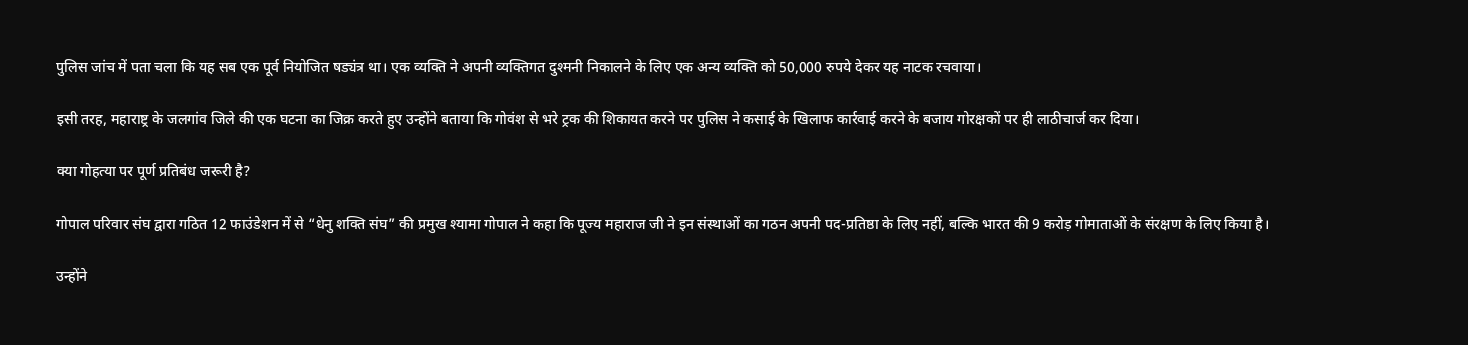पुलिस जांच में पता चला कि यह सब एक पूर्व नियोजित षड्यंत्र था। एक व्यक्ति ने अपनी व्यक्तिगत दुश्मनी निकालने के लिए एक अन्य व्यक्ति को 50,000 रुपये देकर यह नाटक रचवाया।

इसी तरह, महाराष्ट्र के जलगांव जिले की एक घटना का जिक्र करते हुए उन्होंने बताया कि गोवंश से भरे ट्रक की शिकायत करने पर पुलिस ने कसाई के खिलाफ कार्रवाई करने के बजाय गोरक्षकों पर ही लाठीचार्ज कर दिया।

क्या गोहत्या पर पूर्ण प्रतिबंध जरूरी है?

गोपाल परिवार संघ द्वारा गठित 12 फाउंडेशन में से “धेनु शक्ति संघ” की प्रमुख श्यामा गोपाल ने कहा कि पूज्य महाराज जी ने इन संस्थाओं का गठन अपनी पद-प्रतिष्ठा के लिए नहीं, बल्कि भारत की 9 करोड़ गोमाताओं के संरक्षण के लिए किया है।

उन्होंने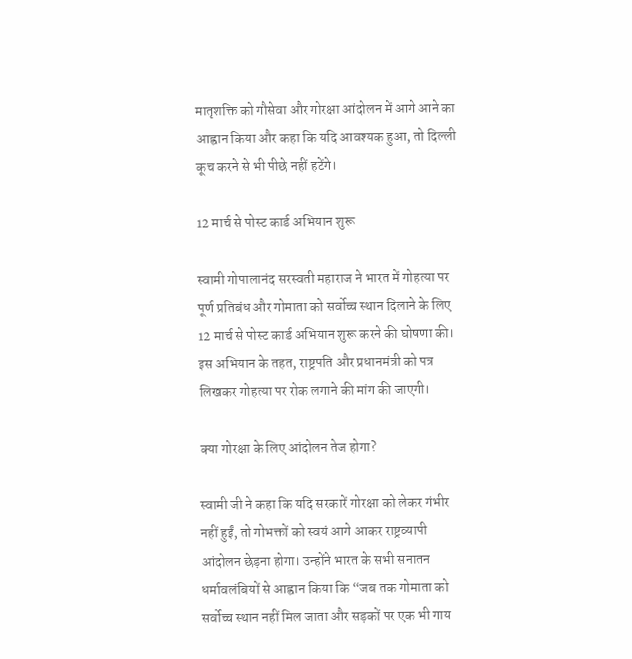मातृशक्ति को गौसेवा और गोरक्षा आंदोलन में आगे आने का आह्वान किया और कहा कि यदि आवश्यक हुआ, तो दिल्ली कूच करने से भी पीछे नहीं हटेंगे।

12 मार्च से पोस्ट कार्ड अभियान शुरू

स्वामी गोपालानंद सरस्वती महाराज ने भारत में गोहत्या पर पूर्ण प्रतिबंध और गोमाता को सर्वोच्च स्थान दिलाने के लिए 12 मार्च से पोस्ट कार्ड अभियान शुरू करने की घोषणा की। इस अभियान के तहत, राष्ट्रपति और प्रधानमंत्री को पत्र लिखकर गोहत्या पर रोक लगाने की मांग की जाएगी।

क्या गोरक्षा के लिए आंदोलन तेज होगा?

स्वामी जी ने कहा कि यदि सरकारें गोरक्षा को लेकर गंभीर नहीं हुईं, तो गोभक्तों को स्वयं आगे आकर राष्ट्रव्यापी आंदोलन छेड़ना होगा। उन्होंने भारत के सभी सनातन धर्मावलंबियों से आह्वान किया कि “जब तक गोमाता को सर्वोच्च स्थान नहीं मिल जाता और सड़कों पर एक भी गाय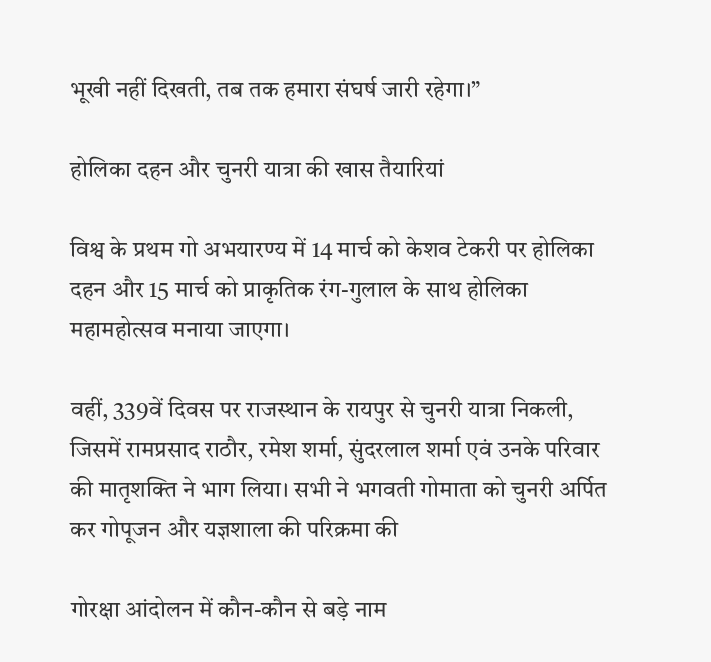भूखी नहीं दिखती, तब तक हमारा संघर्ष जारी रहेगा।”

होलिका दहन और चुनरी यात्रा की खास तैयारियां

विश्व के प्रथम गो अभयारण्य में 14 मार्च को केशव टेकरी पर होलिका दहन और 15 मार्च को प्राकृतिक रंग-गुलाल के साथ होलिका महामहोत्सव मनाया जाएगा।

वहीं, 339वें दिवस पर राजस्थान के रायपुर से चुनरी यात्रा निकली, जिसमें रामप्रसाद राठौर, रमेश शर्मा, सुंदरलाल शर्मा एवं उनके परिवार की मातृशक्ति ने भाग लिया। सभी ने भगवती गोमाता को चुनरी अर्पित कर गोपूजन और यज्ञशाला की परिक्रमा की

गोरक्षा आंदोलन में कौन-कौन से बड़े नाम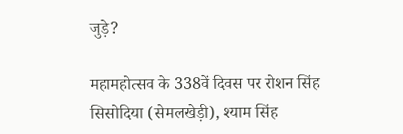जुड़े?

महामहोत्सव के 338वें दिवस पर रोशन सिंह सिसोदिया (सेमलखेड़ी), श्याम सिंह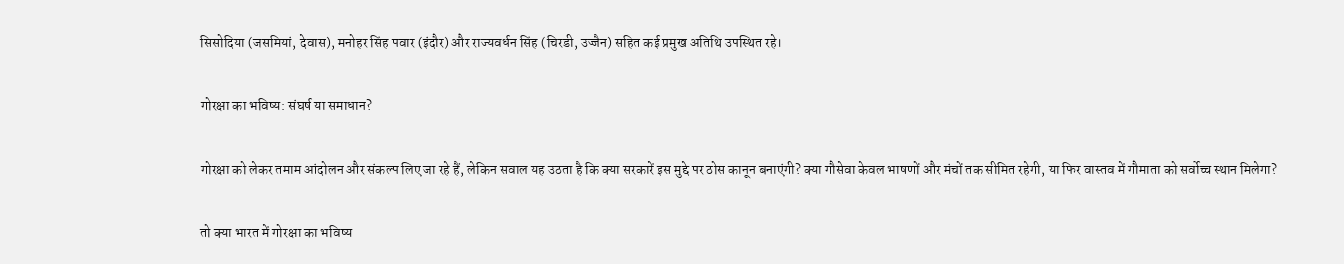सिसोदिया (जसमियां, देवास), मनोहर सिंह पवार (इंदौर) और राज्यवर्धन सिंह (चिरडी, उज्जैन) सहित कई प्रमुख अतिथि उपस्थित रहे।

गोरक्षा का भविष्य: संघर्ष या समाधान?

गोरक्षा को लेकर तमाम आंदोलन और संकल्प लिए जा रहे हैं, लेकिन सवाल यह उठता है कि क्या सरकारें इस मुद्दे पर ठोस कानून बनाएंगी? क्या गौसेवा केवल भाषणों और मंचों तक सीमित रहेगी, या फिर वास्तव में गौमाता को सर्वोच्च स्थान मिलेगा?

तो क्या भारत में गोरक्षा का भविष्य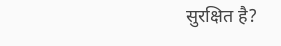सुरक्षित है?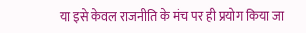या इसे केवल राजनीति के मंच पर ही प्रयोग किया जा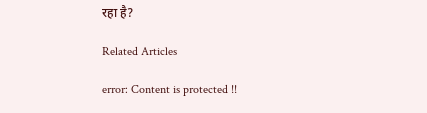रहा है?

Related Articles

error: Content is protected !!